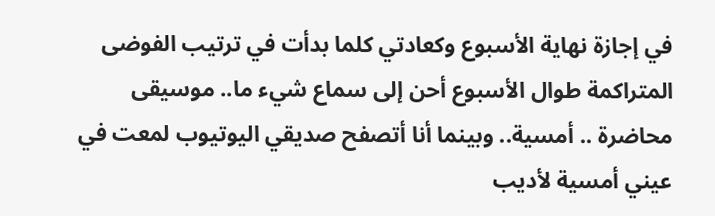في إجازة نهاية الأسبوع وكعادتي كلما بدأت في ترتيب الفوضى المتراكمة طوال الأسبوع أحن إلى سماع شيء ما.. موسيقى محاضرة .. أمسية.. وبينما أنا أتصفح صديقي اليوتيوب لمعت في عيني أمسية لأديب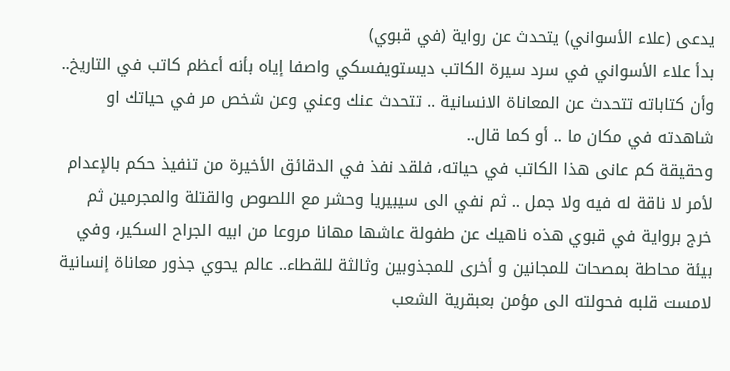يدعى (علاء الأسواني) يتحدث عن رواية (في قبوي)
بدأ علاء الأسواني في سرد سيرة الكاتب ديستويفسكي واصفا إياه بأنه أعظم كاتب في التاريخ.. وأن كتاباته تتحدث عن المعاناة الانسانية .. تتحدث عنك وعني وعن شخص مر في حياتك او شاهدته في مكان ما .. أو كما قال..
وحقيقة كم عانى هذا الكاتب في حياته، فلقد نفذ في الدقائق الأخيرة من تنفيذ حكم بالإعدام لأمر لا ناقة له فيه ولا جمل .. ثم نفي الى سيبيريا وحشر مع اللصوص والقتلة والمجرمين ثم خرج برواية في قبوي هذه ناهيك عن طفولة عاشها مهانا مروعا من ابيه الجراح السكير، وفي بيئة محاطة بمصحات للمجانين و أخرى للمجذوبين وثالثة للقطاء.. عالم يحوي جذور معاناة إنسانية لامست قلبه فحولته الى مؤمن بعبقرية الشعب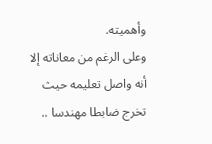وأهميته.
وعلى الرغم من معاناته إلا أنه واصل تعليمه حيث تخرج ضابطا مهندسا ..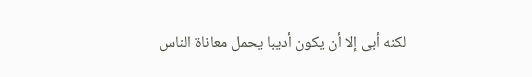لكنه أبى إلا أن يكون أديبا يحمل معاناة الناس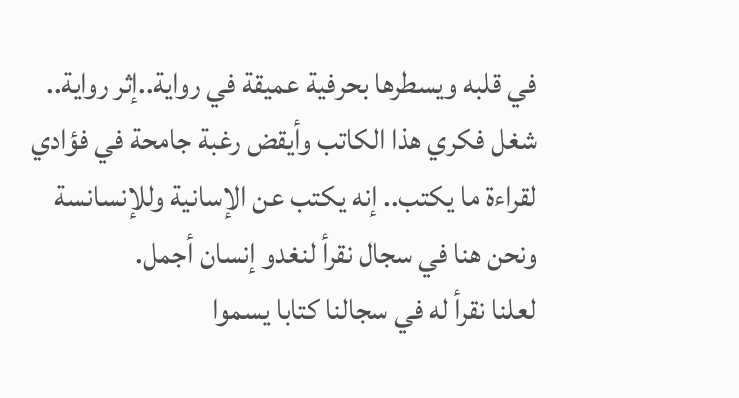في قلبه ويسطرها بحرفية عميقة في رواية..إثر رواية..
شغل فكري هذا الكاتب وأيقض رغبة جامحة في فؤادي لقراءة ما يكتب.. إنه يكتب عن الإسانية وللإنسانسة ونحن هنا في سجال نقرأ لنغدو إنسان أجمل.
لعلنا نقرأ له في سجالنا كتابا يسموا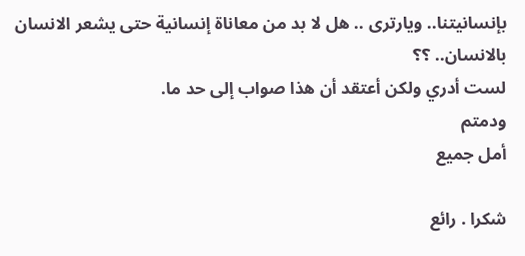بإنسانيتنا.. ويارترى .. هل لا بد من معاناة إنسانية حتى يشعر الانسان بالانسان.. ؟؟
لست أدري ولكن أعتقد أن هذا صواب إلى حد ما.
ودمتم
أمل جميع

شكرا . رائع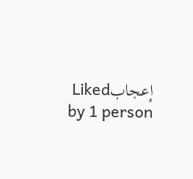إعجابLiked by 1 person